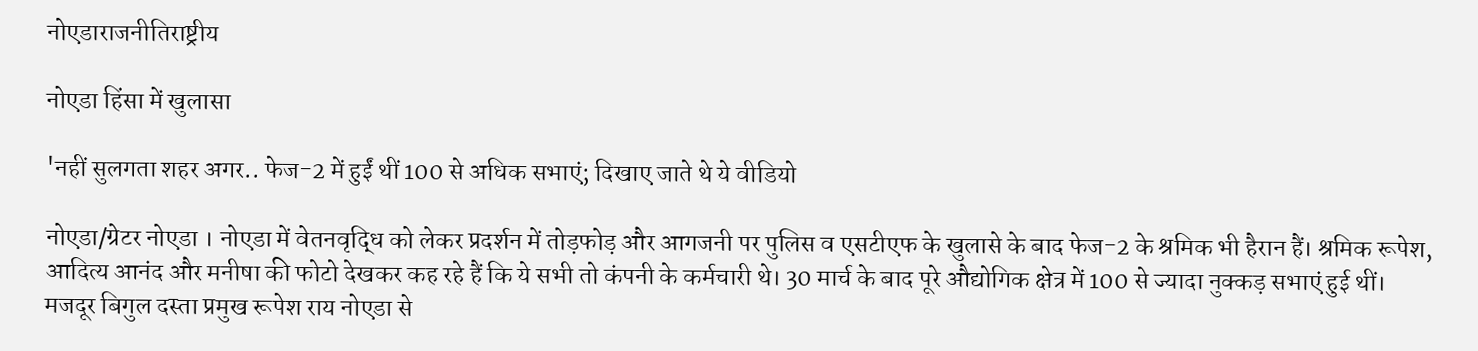नोएडाराजनीतिराष्ट्रीय

नोएडा हिंसा में खुलासा

'नहीं सुलगता शहर अगर.. फेज-2 में हुईं थीं 100 से अधिक सभाएं; दिखाए जाते थे ये वीडियो

नोएडा/ग्रेटर नोएडा । नोएडा में वेतनवृद्धि को लेकर प्रदर्शन में तोड़फोड़ और आगजनी पर पुलिस व एसटीएफ के खुलासे के बाद फेज-2 के श्रमिक भी हैरान हैं। श्रमिक रूपेश, आदित्य आनंद और मनीषा की फोटो देखकर कह रहे हैं कि ये सभी तो कंपनी के कर्मचारी थे। 30 मार्च के बाद पूरे औद्योगिक क्षेत्र में 100 से ज्यादा नुक्कड़ सभाएं हुई थीं।
मजदूर बिगुल दस्ता प्रमुख रूपेश राय नोएडा से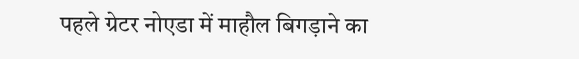पहले ग्रेटर नोएडा में माहौल बिगड़ाने का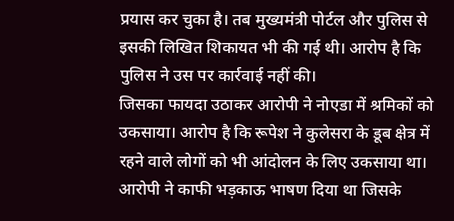प्रयास कर चुका है। तब मुख्यमंत्री पोर्टल और पुलिस से इसकी लिखित शिकायत भी की गई थी। आरोप है कि पुलिस ने उस पर कार्रवाई नहीं की।
जिसका फायदा उठाकर आरोपी ने नोएडा में श्रमिकों को उकसाया। आरोप है कि रूपेश ने कुलेसरा के डूब क्षेत्र में रहने वाले लोगों को भी आंदोलन के लिए उकसाया था। आरोपी ने काफी भड़काऊ भाषण दिया था जिसके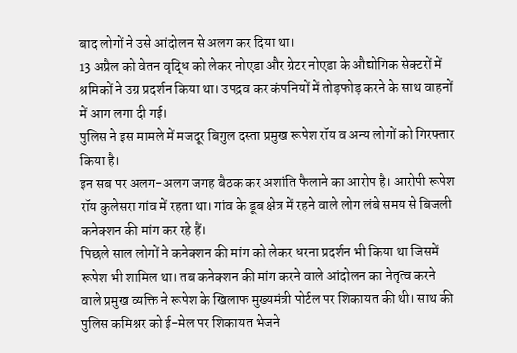बाद लोगों ने उसे आंदोलन से अलग कर दिया था।
13 अप्रैल को वेतन वृद्धि को लेकर नोएडा और ग्रेटर नोएडा के औद्योगिक सेक्टरों में श्रमिकों ने उग्र प्रदर्शन किया था। उपद्रव कर कंपनियों में तोड़फोड़ करने के साथ वाहनों में आग लगा दी गई।
पुलिस ने इस मामले में मजदूर बिगुल दस्ता प्रमुख रूपेश रॉय व अन्य लोगों को गिरफ्तार किया है।
इन सब पर अलग-अलग जगह बैठक कर अशांति फैलाने का आरोप है। आरोपी रूपेश रॉय कुलेसरा गांव में रहता था। गांव के डूब क्षेत्र में रहने वाले लोग लंबे समय से बिजली कनेक्शन की मांग कर रहे हैं।
पिछले साल लोगों ने कनेक्शन की मांग को लेकर धरना प्रदर्शन भी किया था जिसमें रूपेश भी शामिल था। तब कनेक्शन की मांग करने वाले आंदोलन का नेतृत्व करने वाले प्रमुख व्यक्ति ने रूपेश के खिलाफ मुख्यमंत्री पोर्टल पर शिकायत की थी। साथ की पुलिस कमिश्नर को ई-मेल पर शिकायत भेजने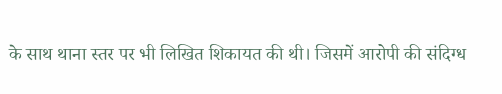के साथ थाना स्तर पर भी लिखित शिकायत की थी। जिसमें आरोपी की संदिग्ध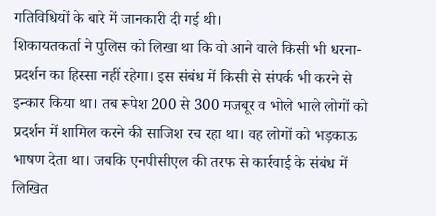गतिविधियों के बारे में जानकारी दी गई थी।
शिकायतकर्ता ने पुलिस को लिखा था कि वो आने वाले किसी भी धरना-प्रदर्शन का हिस्सा नहीं रहेगा। इस संबंध में किसी से संपर्क भी करने से इन्कार किया था। तब रूपेश 200 से 300 मजबूर व भोले भाले लोगों को प्रदर्शन में शामिल करने की साजिश रच रहा था। वह लोगों को भड़काऊ भाषण देता था। जबकि एनपीसीएल की तरफ से कार्रवाई के संबंध में लिखित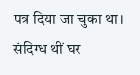पत्र दिया जा चुका था।
संदिग्ध थीं घर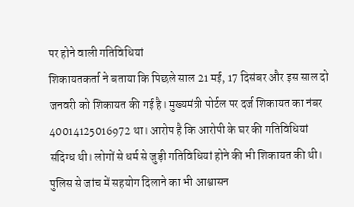पर होने वाली गतिविधियां
शिकायतकर्ता ने बताया कि पिछले साल 21 मई, 17 दिसंबर और इस साल दो जनवरी को शिकायत की गई है। मुख्यमंत्री पोर्टल पर दर्ज शिकायत का नंबर 40014125016972 था। आरोप है कि आरोपी के घर की गतिविधियां संदिग्ध थी। लोगों से धर्म से जुड़ी गतिविधियां होने की भी शिकायत की थी। पुलिस से जांच में सहयोग दिलाने का भी आश्वासन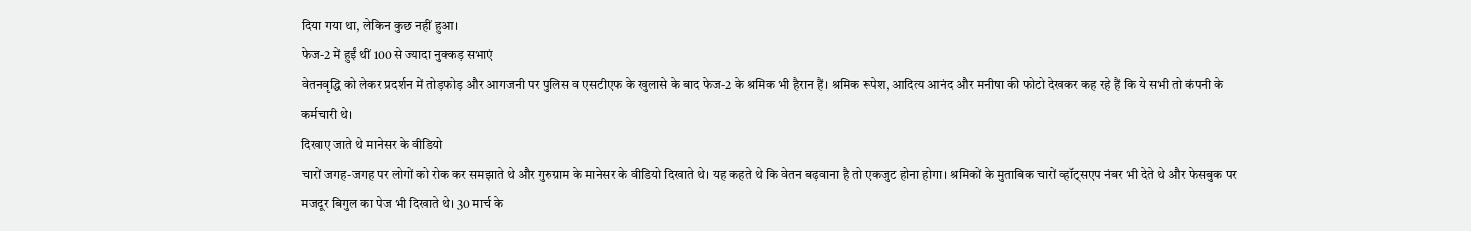दिया गया था, लेकिन कुछ नहीं हुआ।
फेज-2 में हुईं थीं 100 से ज्यादा नुक्कड़ सभाएं
वेतनवृद्धि को लेकर प्रदर्शन में तोड़फोड़ और आगजनी पर पुलिस व एसटीएफ के खुलासे के बाद फेज-2 के श्रमिक भी हैरान हैं। श्रमिक रूपेश, आदित्य आनंद और मनीषा की फोटो देखकर कह रहे हैं कि ये सभी तो कंपनी के कर्मचारी थे।
दिखाए जाते थे मानेसर के वीडियो
चारों जगह-जगह पर लोगों को रोक कर समझाते थे और गुरुग्राम के मानेसर के वीडियो दिखाते थे। यह कहते थे कि वेतन बढ़वाना है तो एकजुट होना होगा। श्रमिकों के मुताबिक चारों व्हॉट्सएप नंबर भी देते थे और फेसबुक पर मजदूर बिगुल का पेज भी दिखाते थे। 30 मार्च के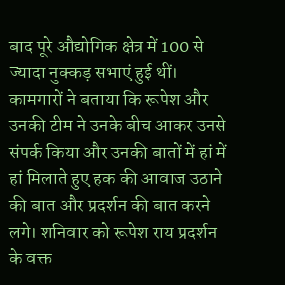बाद पूरे औद्योगिक क्षेत्र में 100 से ज्यादा नुक्कड़ सभाएं हुई थीं।
कामगारों ने बताया कि रूपेश और उनकी टीम ने उनके बीच आकर उनसे संपर्क किया और उनकी बातों में हां में हां मिलाते हुए हक की आवाज उठाने की बात और प्रदर्शन की बात करने लगे। शनिवार को रूपेश राय प्रदर्शन के वक्त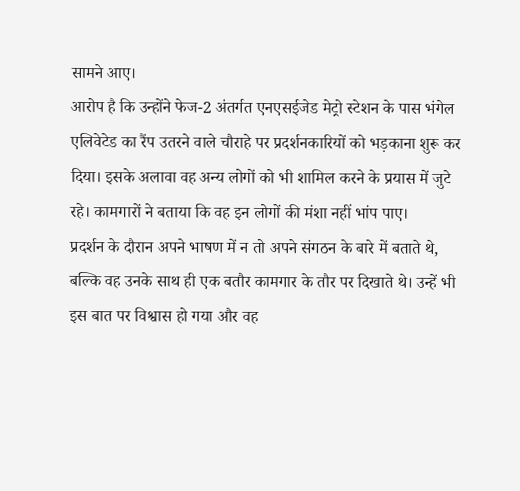सामने आए।
आरोप है कि उन्होंने फेज-2 अंतर्गत एनएसईजेड मेट्रो स्टेशन के पास भंगेल एलिवेटेड का रैंप उतरने वाले चौराहे पर प्रदर्शनकारियों को भड़काना शुरू कर दिया। इसके अलावा वह अन्य लोगों को भी शामिल करने के प्रयास में जुटे रहे। कामगारों ने बताया कि वह इन लोगों की मंशा नहीं भांप पाए।
प्रदर्शन के दौरान अपने भाषण में न तो अपने संगठन के बारे में बताते थे, बल्कि वह उनके साथ ही एक बतौर कामगार के तौर पर दिखाते थे। उन्हें भी इस बात पर विश्वास हो गया और वह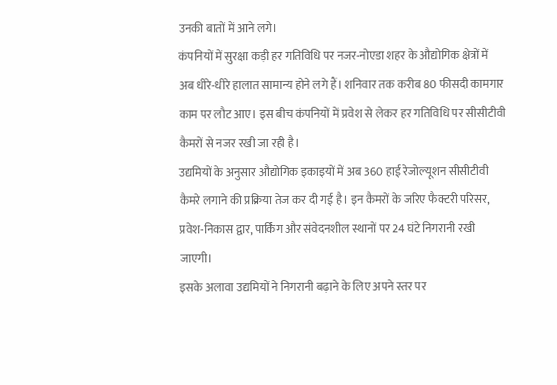उनकी बातों में आने लगे।
कंपनियों में सुरक्षा कड़ी हर गतिविधि पर नजर-नोएडा शहर के औद्योगिक क्षेत्रों में अब धीरे-धीरे हालात सामान्य होने लगे हैं। शनिवार तक करीब 80 फीसदी कामगार काम पर लौट आए। इस बीच कंपनियों में प्रवेश से लेकर हर गतिविधि पर सीसीटीवी कैमरों से नजर रखी जा रही है।
उद्यमियों के अनुसार औद्योगिक इकाइयों में अब 360 हाई रेजोल्यूशन सीसीटीवी कैमरे लगाने की प्रक्रिया तेज कर दी गई है। इन कैमरों के जरिए फैक्टरी परिसर, प्रवेश-निकास द्वार, पार्किंग और संवेदनशील स्थानों पर 24 घंटे निगरानी रखी जाएगी।
इसके अलावा उद्यमियों ने निगरानी बढ़ाने के लिए अपने स्तर पर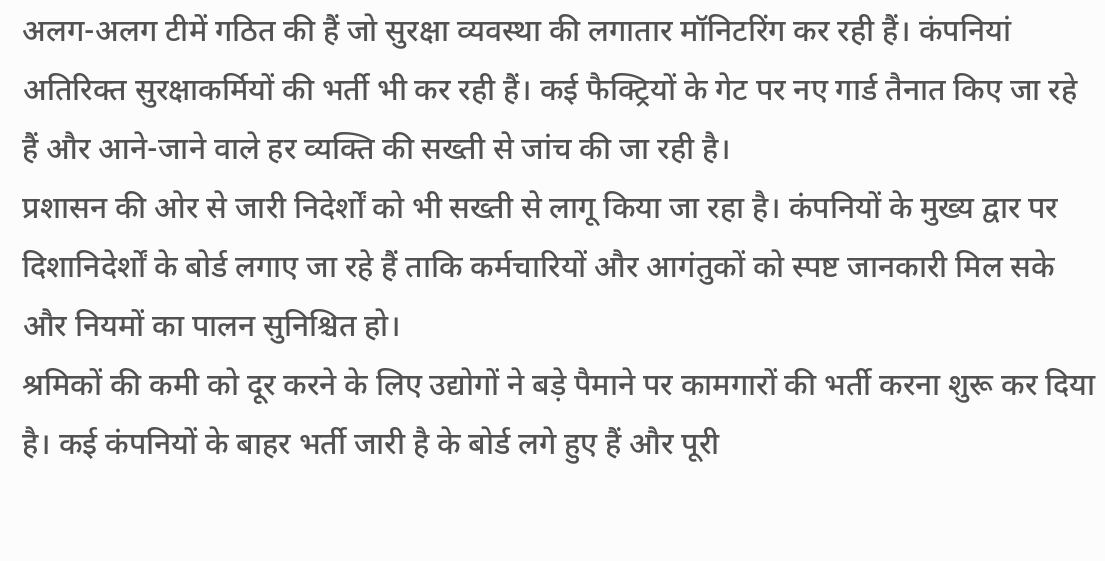अलग-अलग टीमें गठित की हैं जो सुरक्षा व्यवस्था की लगातार मॉनिटरिंग कर रही हैं। कंपनियां अतिरिक्त सुरक्षाकर्मियों की भर्ती भी कर रही हैं। कई फैक्ट्रियों के गेट पर नए गार्ड तैनात किए जा रहे हैं और आने-जाने वाले हर व्यक्ति की सख्ती से जांच की जा रही है।
प्रशासन की ओर से जारी निदेर्शों को भी सख्ती से लागू किया जा रहा है। कंपनियों के मुख्य द्वार पर दिशानिदेर्शों के बोर्ड लगाए जा रहे हैं ताकि कर्मचारियों और आगंतुकों को स्पष्ट जानकारी मिल सके और नियमों का पालन सुनिश्चित हो।
श्रमिकों की कमी को दूर करने के लिए उद्योगों ने बड़े पैमाने पर कामगारों की भर्ती करना शुरू कर दिया है। कई कंपनियों के बाहर भर्ती जारी है के बोर्ड लगे हुए हैं और पूरी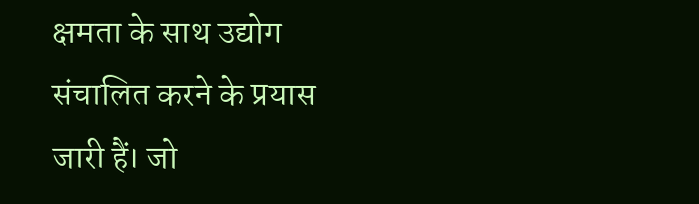क्षमता के साथ उद्योग संचालित करने के प्रयास जारी हैं। जो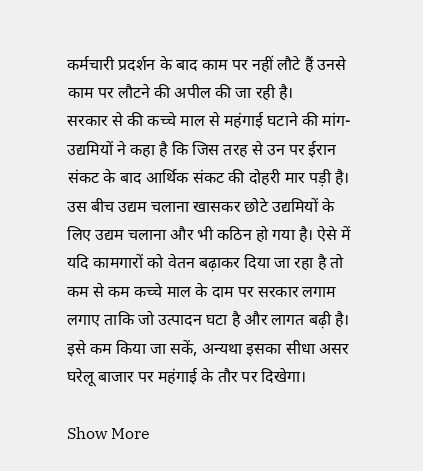कर्मचारी प्रदर्शन के बाद काम पर नहीं लौटे हैं उनसे काम पर लौटने की अपील की जा रही है।
सरकार से की कच्चे माल से महंगाई घटाने की मांग-उद्यमियों ने कहा है कि जिस तरह से उन पर ईरान संकट के बाद आर्थिक संकट की दोहरी मार पड़ी है। उस बीच उद्यम चलाना खासकर छोटे उद्यमियों के लिए उद्यम चलाना और भी कठिन हो गया है। ऐसे में यदि कामगारों को वेतन बढ़ाकर दिया जा रहा है तो कम से कम कच्चे माल के दाम पर सरकार लगाम लगाए ताकि जो उत्पादन घटा है और लागत बढ़ी है। इसे कम किया जा सकें, अन्यथा इसका सीधा असर घरेलू बाजार पर महंगाई के तौर पर दिखेगा।

Show More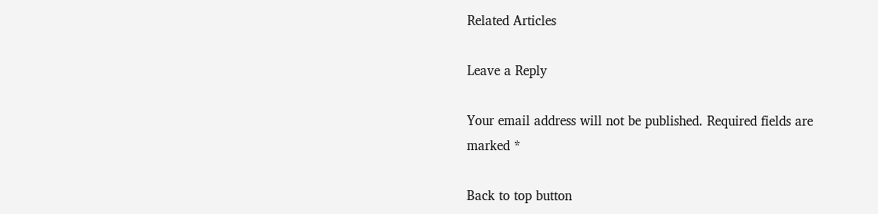Related Articles

Leave a Reply

Your email address will not be published. Required fields are marked *

Back to top button